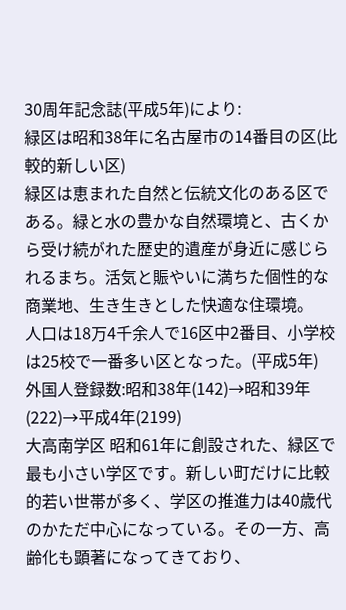30周年記念誌(平成5年)により:
緑区は昭和38年に名古屋市の14番目の区(比較的新しい区)
緑区は恵まれた自然と伝統文化のある区である。緑と水の豊かな自然環境と、古くから受け続がれた歴史的遺産が身近に感じられるまち。活気と賑やいに満ちた個性的な商業地、生き生きとした快適な住環境。
人口は18万4千余人で16区中2番目、小学校は25校で一番多い区となった。(平成5年)
外国人登録数:昭和38年(142)→昭和39年(222)→平成4年(2199)
大高南学区 昭和61年に創設された、緑区で最も小さい学区です。新しい町だけに比較的若い世帯が多く、学区の推進力は40歳代のかただ中心になっている。その一方、高齢化も顕著になってきており、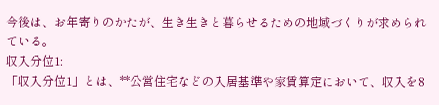今後は、お年寄りのかたが、生き生きと暮らせるための地域づくりが求められている。
収入分位1:
「収入分位1」とは、**公営住宅などの入居基準や家賃算定において、収入を8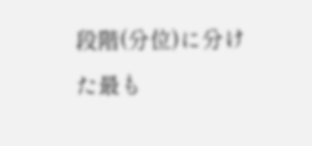段階(分位)に分けた最も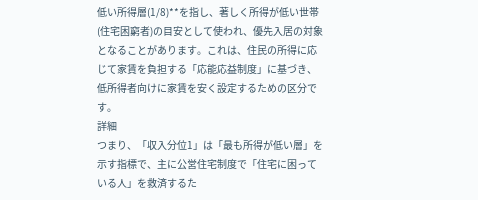低い所得層(1/8)**を指し、著しく所得が低い世帯(住宅困窮者)の目安として使われ、優先入居の対象となることがあります。これは、住民の所得に応じて家賃を負担する「応能応益制度」に基づき、低所得者向けに家賃を安く設定するための区分です。
詳細
つまり、「収入分位1」は「最も所得が低い層」を示す指標で、主に公営住宅制度で「住宅に困っている人」を救済するた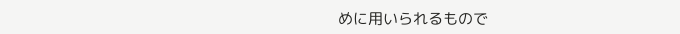めに用いられるもので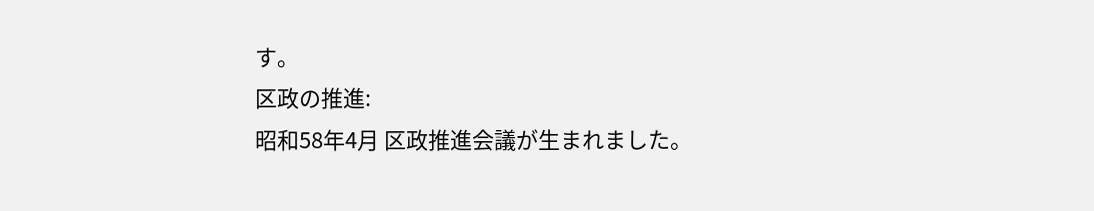す。
区政の推進:
昭和58年4月 区政推進会議が生まれました。